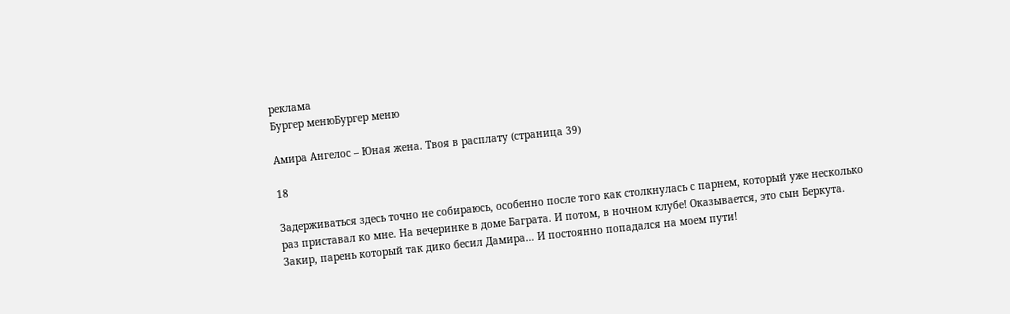реклама
Бургер менюБургер меню

Амира Ангелос – Юная жена. Твоя в расплату (страница 39)

18

Задерживаться здесь точно не собираюсь, особенно после того как столкнулась с парнем, который уже несколько раз приставал ко мне. На вечеринке в доме Баграта. И потом, в ночном клубе! Оказывается, это сын Беркута. Закир, парень который так дико бесил Дамира… И постоянно попадался на моем пути!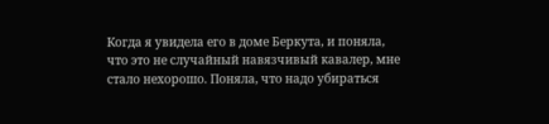Когда я увидела его в доме Беркута, и поняла, что это не случайный навязчивый кавалер, мне стало нехорошо. Поняла, что надо убираться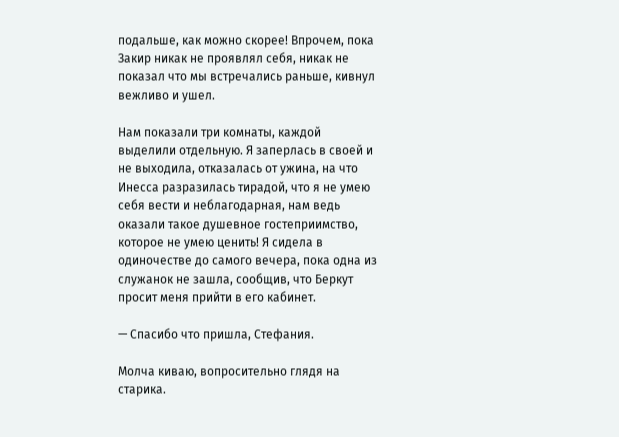подальше, как можно скорее! Впрочем, пока Закир никак не проявлял себя, никак не показал что мы встречались раньше, кивнул вежливо и ушел.

Нам показали три комнаты, каждой выделили отдельную. Я заперлась в своей и не выходила, отказалась от ужина, на что Инесса разразилась тирадой, что я не умею себя вести и неблагодарная, нам ведь оказали такое душевное гостеприимство, которое не умею ценить! Я сидела в одиночестве до самого вечера, пока одна из служанок не зашла, сообщив, что Беркут просит меня прийти в его кабинет.

— Спасибо что пришла, Стефания.

Молча киваю, вопросительно глядя на старика.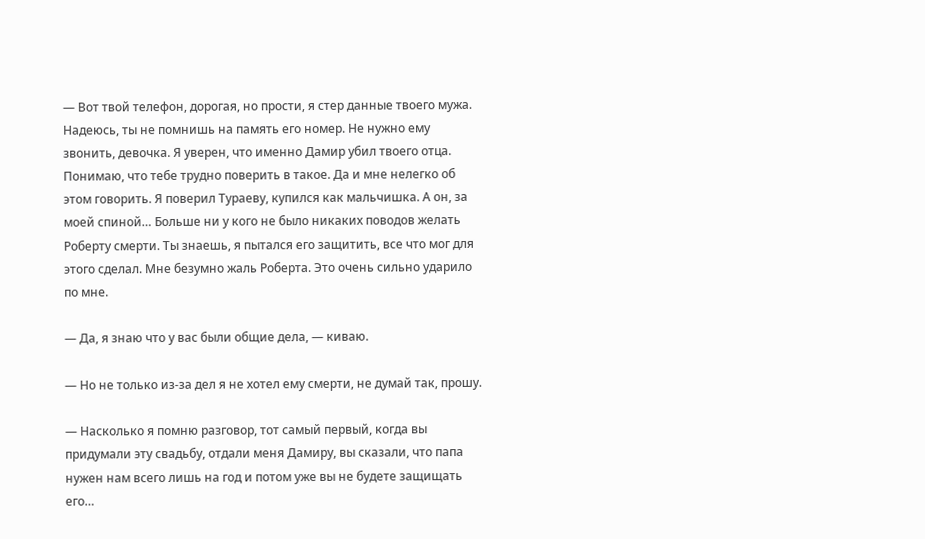— Вот твой телефон, дорогая, но прости, я стер данные твоего мужа. Надеюсь, ты не помнишь на память его номер. Не нужно ему звонить, девочка. Я уверен, что именно Дамир убил твоего отца. Понимаю, что тебе трудно поверить в такое. Да и мне нелегко об этом говорить. Я поверил Тураеву, купился как мальчишка. А он, за моей спиной… Больше ни у кого не было никаких поводов желать Роберту смерти. Ты знаешь, я пытался его защитить, все что мог для этого сделал. Мне безумно жаль Роберта. Это очень сильно ударило по мне.

— Да, я знаю что у вас были общие дела, — киваю.

— Но не только из-за дел я не хотел ему смерти, не думай так, прошу.

— Насколько я помню разговор, тот самый первый, когда вы придумали эту свадьбу, отдали меня Дамиру, вы сказали, что папа нужен нам всего лишь на год и потом уже вы не будете защищать его…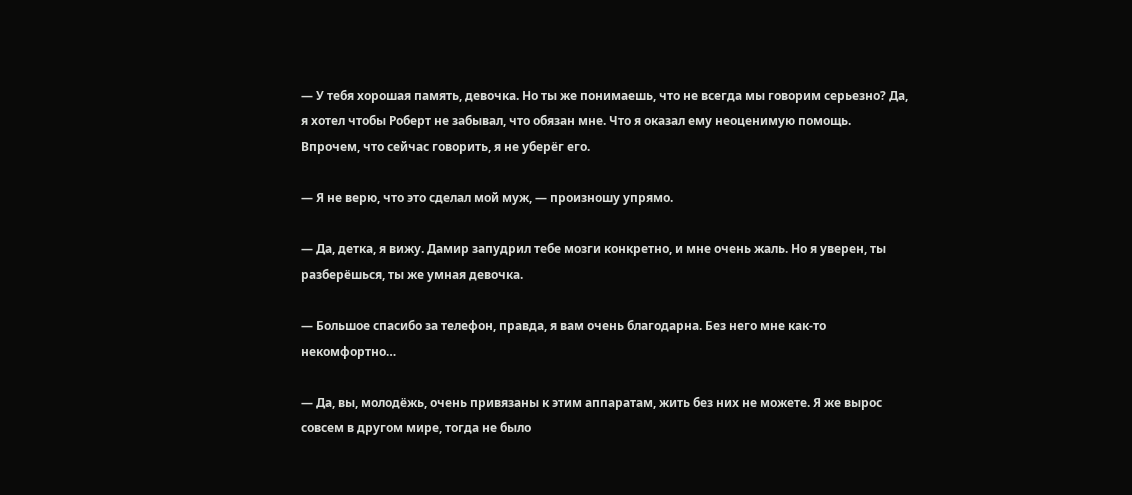— У тебя хорошая память, девочка. Но ты же понимаешь, что не всегда мы говорим серьезно? Да, я хотел чтобы Роберт не забывал, что обязан мне. Что я оказал ему неоценимую помощь. Впрочем, что сейчас говорить, я не уберёг его.

— Я не верю, что это сделал мой муж, — произношу упрямо.

— Да, детка, я вижу. Дамир запудрил тебе мозги конкретно, и мне очень жаль. Но я уверен, ты разберёшься, ты же умная девочка.

— Большое спасибо за телефон, правда, я вам очень благодарна. Без него мне как-то некомфортно…

— Да, вы, молодёжь, очень привязаны к этим аппаратам, жить без них не можете. Я же вырос совсем в другом мире, тогда не было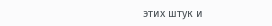этих штук и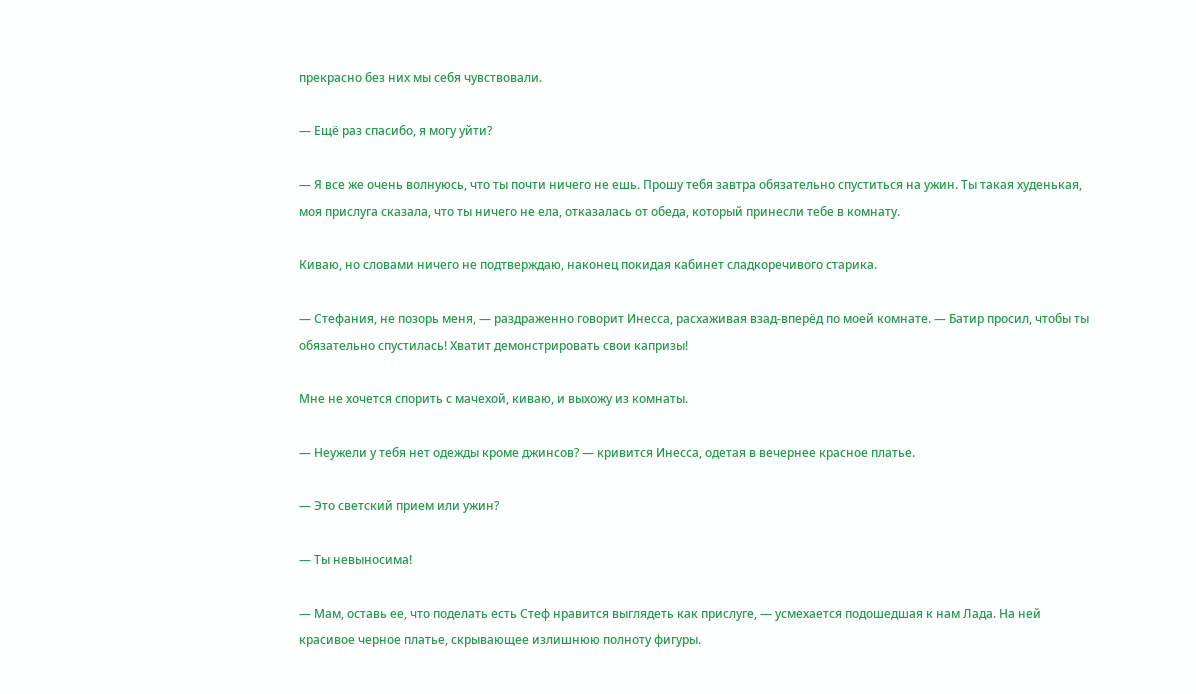прекрасно без них мы себя чувствовали.

— Ещё раз спасибо, я могу уйти?

— Я все же очень волнуюсь, что ты почти ничего не ешь. Прошу тебя завтра обязательно спуститься на ужин. Ты такая худенькая, моя прислуга сказала, что ты ничего не ела, отказалась от обеда, который принесли тебе в комнату.

Киваю, но словами ничего не подтверждаю, наконец покидая кабинет сладкоречивого старика.

— Стефания, не позорь меня, — раздраженно говорит Инесса, расхаживая взад-вперёд по моей комнате. — Батир просил, чтобы ты обязательно спустилась! Хватит демонстрировать свои капризы!

Мне не хочется спорить с мачехой, киваю, и выхожу из комнаты.

— Неужели у тебя нет одежды кроме джинсов? — кривится Инесса, одетая в вечернее красное платье.

— Это светский прием или ужин?

— Ты невыносима!

— Мам, оставь ее, что поделать есть Стеф нравится выглядеть как прислуге, — усмехается подошедшая к нам Лада. На ней красивое черное платье, скрывающее излишнюю полноту фигуры.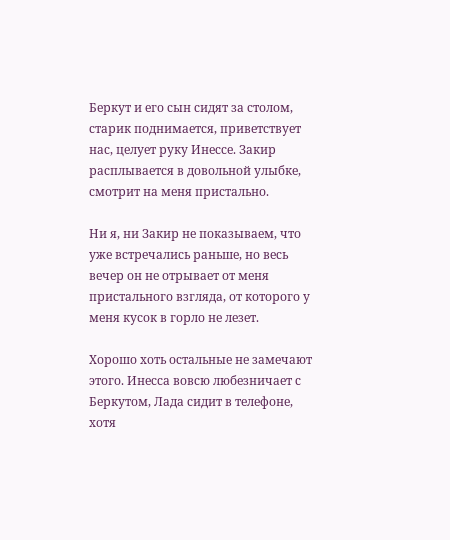Беркут и его сын сидят за столом, старик поднимается, приветствует нас, целует руку Инессе. Закир расплывается в довольной улыбке, смотрит на меня пристально.

Ни я, ни Закир не показываем, что уже встречались раньше, но весь вечер он не отрывает от меня пристального взгляда, от которого у меня кусок в горло не лезет.

Хорошо хоть остальные не замечают этого. Инесса вовсю любезничает с Беркутом, Лада сидит в телефоне, хотя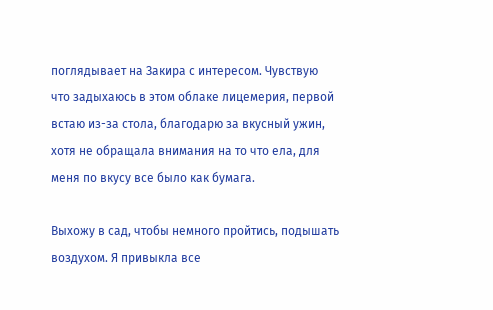поглядывает на Закира с интересом. Чувствую что задыхаюсь в этом облаке лицемерия, первой встаю из-за стола, благодарю за вкусный ужин, хотя не обращала внимания на то что ела, для меня по вкусу все было как бумага.

Выхожу в сад, чтобы немного пройтись, подышать воздухом. Я привыкла все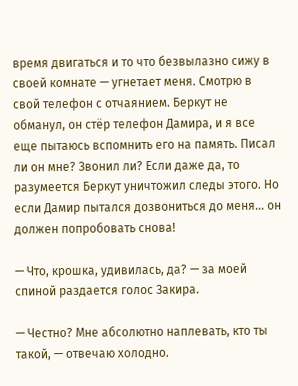время двигаться и то что безвылазно сижу в своей комнате — угнетает меня. Смотрю в свой телефон с отчаянием. Беркут не обманул, он стёр телефон Дамира, и я все еще пытаюсь вспомнить его на память. Писал ли он мне? Звонил ли? Если даже да, то разумеется Беркут уничтожил следы этого. Но если Дамир пытался дозвониться до меня… он должен попробовать снова!

— Что, крошка, удивилась, да? — за моей спиной раздается голос Закира.

— Честно? Мне абсолютно наплевать, кто ты такой, — отвечаю холодно.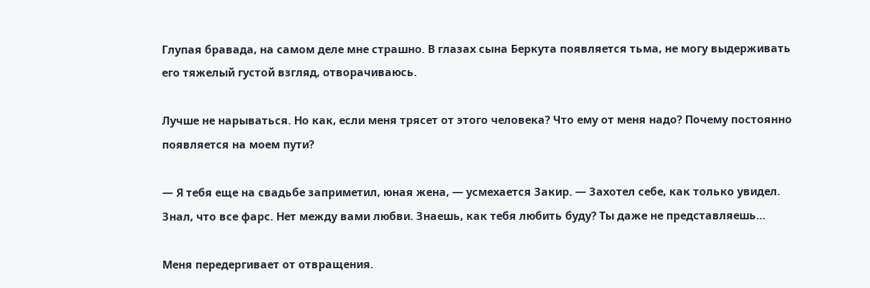Глупая бравада, на самом деле мне страшно. В глазах сына Беркута появляется тьма, не могу выдерживать его тяжелый густой взгляд, отворачиваюсь.

Лучше не нарываться. Но как, если меня трясет от этого человека? Что ему от меня надо? Почему постоянно появляется на моем пути?

— Я тебя еще на свадьбе заприметил, юная жена, — усмехается Закир. — Захотел себе, как только увидел. Знал, что все фарс. Нет между вами любви. Знаешь, как тебя любить буду? Ты даже не представляешь…

Меня передергивает от отвращения.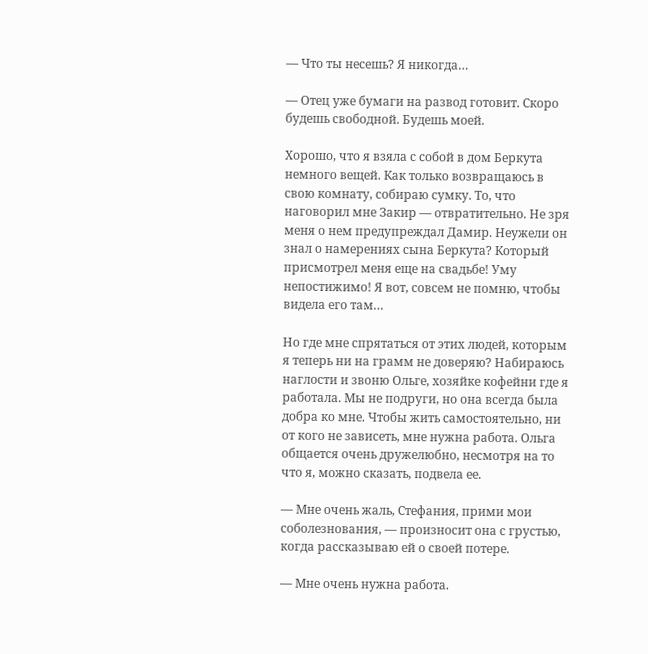— Что ты несешь? Я никогда…

— Отец уже бумаги на развод готовит. Скоро будешь свободной. Будешь моей.

Хорошо, что я взяла с собой в дом Беркута немного вещей. Как только возвращаюсь в свою комнату, собираю сумку. То, что наговорил мне Закир — отвратительно. Не зря меня о нем предупреждал Дамир. Неужели он знал о намерениях сына Беркута? Который присмотрел меня еще на свадьбе! Уму непостижимо! Я вот, совсем не помню, чтобы видела его там…

Но где мне спрятаться от этих людей, которым я теперь ни на грамм не доверяю? Набираюсь наглости и звоню Ольге, хозяйке кофейни где я работала. Мы не подруги, но она всегда была добра ко мне. Чтобы жить самостоятельно, ни от кого не зависеть, мне нужна работа. Ольга общается очень дружелюбно, несмотря на то что я, можно сказать, подвела ее.

— Мне очень жаль, Стефания, прими мои соболезнования, — произносит она с грустью, когда рассказываю ей о своей потере.

— Мне очень нужна работа.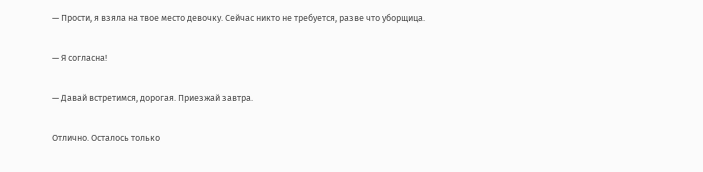— Прости, я взяла на твое место девочку. Сейчас никто не требуется, разве что уборщица.

— Я согласна!

— Давай встретимся, дорогая. Приезжай завтра.

Отлично. Осталось только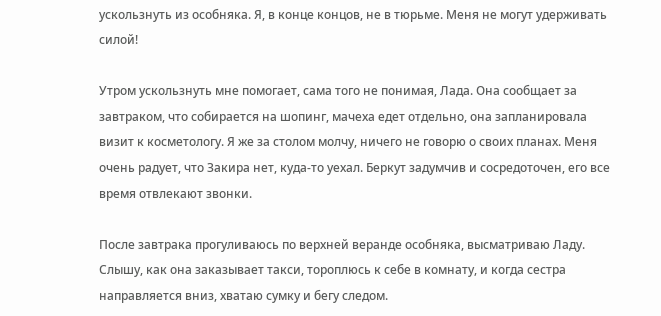ускользнуть из особняка. Я, в конце концов, не в тюрьме. Меня не могут удерживать силой!

Утром ускользнуть мне помогает, сама того не понимая, Лада. Она сообщает за завтраком, что собирается на шопинг, мачеха едет отдельно, она запланировала визит к косметологу. Я же за столом молчу, ничего не говорю о своих планах. Меня очень радует, что Закира нет, куда-то уехал. Беркут задумчив и сосредоточен, его все время отвлекают звонки.

После завтрака прогуливаюсь по верхней веранде особняка, высматриваю Ладу. Слышу, как она заказывает такси, тороплюсь к себе в комнату, и когда сестра направляется вниз, хватаю сумку и бегу следом.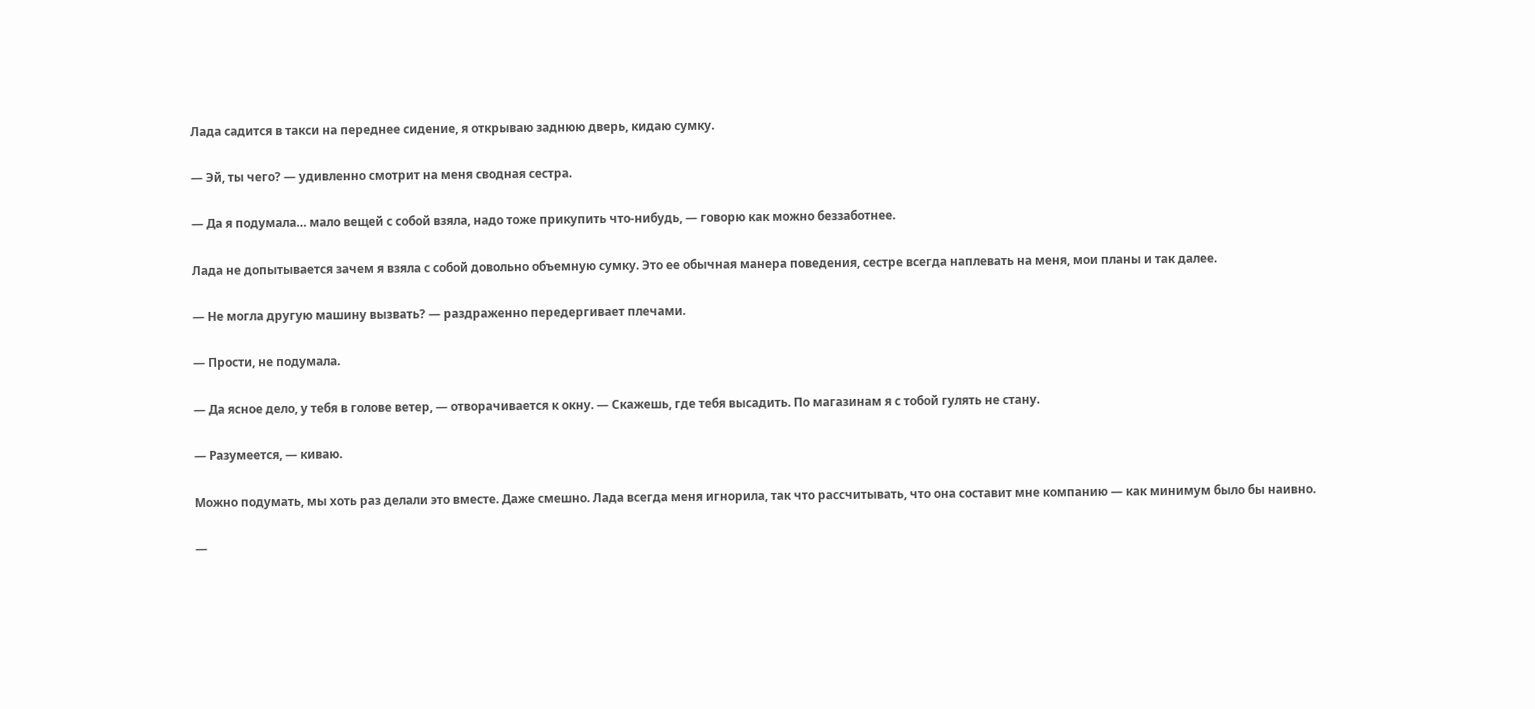Лада садится в такси на переднее сидение, я открываю заднюю дверь, кидаю сумку.

— Эй, ты чего? — удивленно смотрит на меня сводная сестра.

— Да я подумала… мало вещей с собой взяла, надо тоже прикупить что-нибудь, — говорю как можно беззаботнее.

Лада не допытывается зачем я взяла с собой довольно объемную сумку. Это ее обычная манера поведения, сестре всегда наплевать на меня, мои планы и так далее.

— Не могла другую машину вызвать? — раздраженно передергивает плечами.

— Прости, не подумала.

— Да ясное дело, у тебя в голове ветер, — отворачивается к окну. — Скажешь, где тебя высадить. По магазинам я с тобой гулять не стану.

— Разумеется, — киваю.

Можно подумать, мы хоть раз делали это вместе. Даже смешно. Лада всегда меня игнорила, так что рассчитывать, что она составит мне компанию — как минимум было бы наивно.

—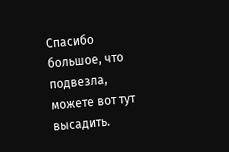Спасибо большое, что подвезла, можете вот тут высадить.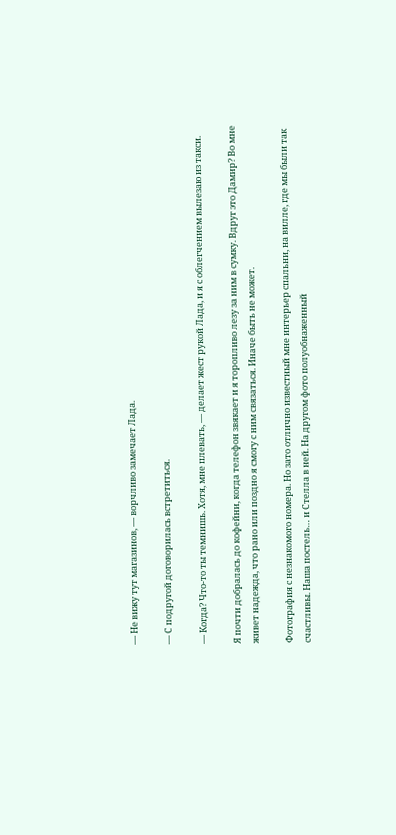— Не вижу тут магазинов, — ворчливо замечает Лада.

— С подругой договорилась встретиться.

— Когда? Что-то ты темнишь. Хотя, мне плевать, — делает жест рукой Лада, и я с облегчением вылезаю из такси.

Я почти добралась до кофейни, когда телефон звякает и я торопливо лезу за ним в сумку. Вдруг это Дамир? Во мне живет надежда, что рано или поздно я смогу с ним связаться. Иначе быть не может.

Фотография с незнакомого номера. Но зато отлично известный мне интерьер спальни, на вилле, где мы были так счастливы. Наша постель… и Стелла в ней. На другом фото полуобнаженный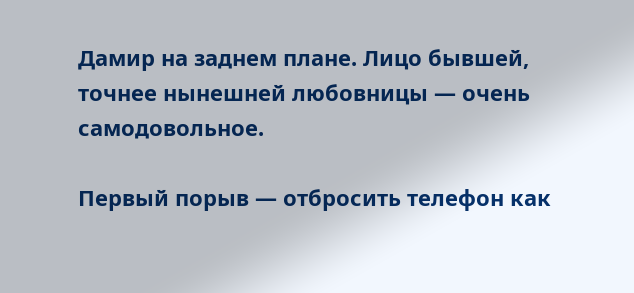Дамир на заднем плане. Лицо бывшей, точнее нынешней любовницы — очень самодовольное.

Первый порыв — отбросить телефон как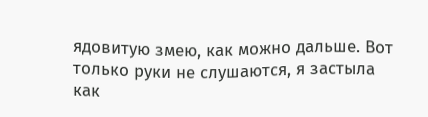ядовитую змею, как можно дальше. Вот только руки не слушаются, я застыла как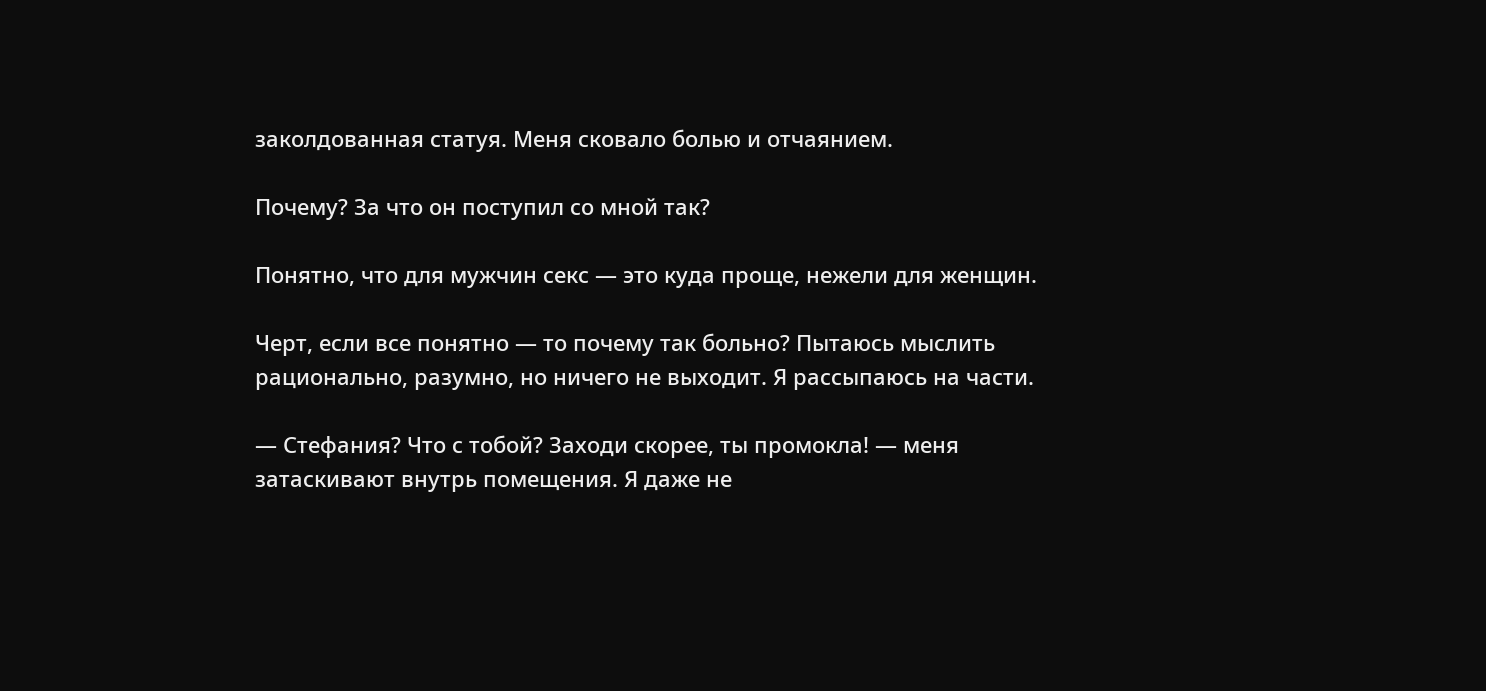заколдованная статуя. Меня сковало болью и отчаянием.

Почему? За что он поступил со мной так?

Понятно, что для мужчин секс — это куда проще, нежели для женщин.

Черт, если все понятно — то почему так больно? Пытаюсь мыслить рационально, разумно, но ничего не выходит. Я рассыпаюсь на части.

— Стефания? Что с тобой? Заходи скорее, ты промокла! — меня затаскивают внутрь помещения. Я даже не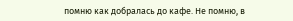помню как добралась до кафе. Не помню, в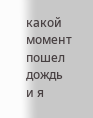какой момент пошел дождь и я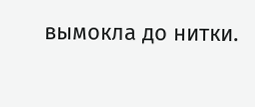вымокла до нитки.